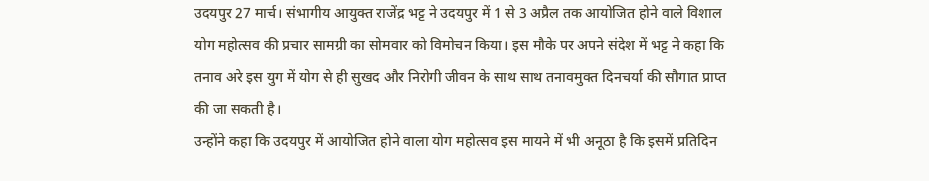उदयपुर 27 मार्च। संभागीय आयुक्त राजेंद्र भट्ट ने उदयपुर में 1 से 3 अप्रैल तक आयोजित होने वाले विशाल योग महोत्सव की प्रचार सामग्री का सोमवार को विमोचन किया। इस मौके पर अपने संदेश में भट्ट ने कहा कि तनाव अरे इस युग में योग से ही सुखद और निरोगी जीवन के साथ साथ तनावमुक्त दिनचर्या की सौगात प्राप्त की जा सकती है।
उन्होंने कहा कि उदयपुर में आयोजित होने वाला योग महोत्सव इस मायने में भी अनूठा है कि इसमें प्रतिदिन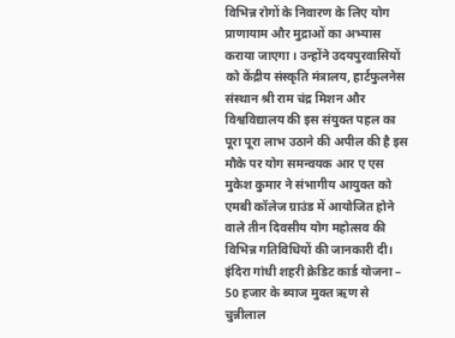विभिन्न रोगों के निवारण के लिए योग प्राणायाम और मुद्राओं का अभ्यास कराया जाएगा । उन्होंने उदयपुरवासियों को केंद्रीय संस्कृति मंत्रालय, हार्टफुलनेस संस्थान श्री राम चंद्र मिशन और विश्वविद्यालय की इस संयुक्त पहल का पूरा पूरा लाभ उठाने की अपील की है इस मौके पर योग समन्वयक आर ए एस मुकेश कुमार ने संभागीय आयुक्त को एमबी कॉलेज ग्राउंड में आयोजित होने वाले तीन दिवसीय योग महोत्सव की विभिन्न गतिविधियों की जानकारी दी।
इंदिरा गांधी शहरी क्रेडिट कार्ड योजना – 50 हजार के ब्याज मुक्त ऋण से चुन्नीलाल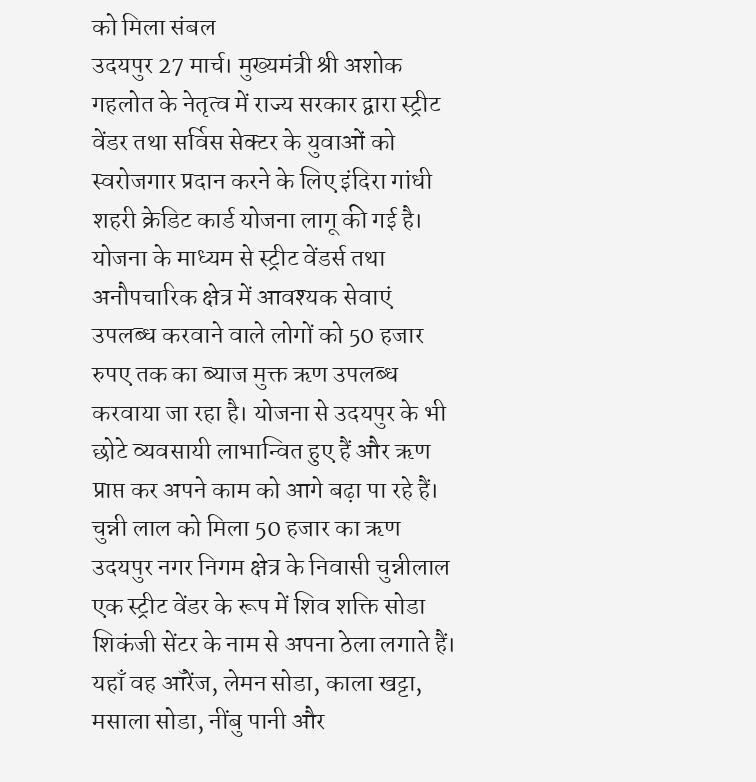को मिला संबल
उदयपुर 27 मार्च। मुख्यमंत्री श्री अशोक गहलोत के नेतृत्व में राज्य सरकार द्वारा स्ट्रीट वेंडर तथा सर्विस सेक्टर के युवाओं को स्वरोजगार प्रदान करने के लिए इंदिरा गांधी शहरी क्रेडिट कार्ड योजना लागू की गई है। योजना के माध्यम से स्ट्रीट वेंडर्स तथा अनौपचारिक क्षेत्र में आवश्यक सेवाएं उपलब्ध करवाने वाले लोगों को 50 हजार रुपए तक का ब्याज मुक्त ऋण उपलब्ध करवाया जा रहा है। योजना से उदयपुर के भी छोटे व्यवसायी लाभान्वित हुए हैं और ऋण प्राप्त कर अपने काम को आगे बढ़ा पा रहे हैं।
चुन्नी लाल को मिला 50 हजार का ऋण
उदयपुर नगर निगम क्षेत्र के निवासी चुन्नीलाल एक स्ट्रीट वेंडर के रूप में शिव शक्ति सोडा शिकंजी सेंटर के नाम से अपना ठेला लगाते हैं। यहाँ वह ऑरेंज, लेमन सोडा, काला खट्टा, मसाला सोडा, नींबु पानी और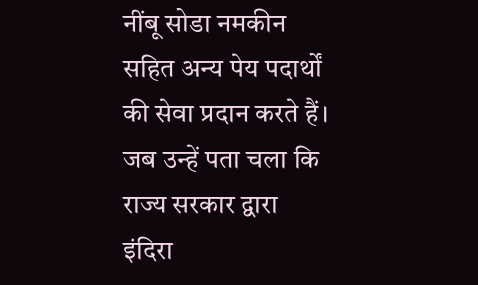नींबू सोडा नमकीन सहित अन्य पेय पदार्थों की सेवा प्रदान करते हैं।
जब उन्हें पता चला कि राज्य सरकार द्वारा इंदिरा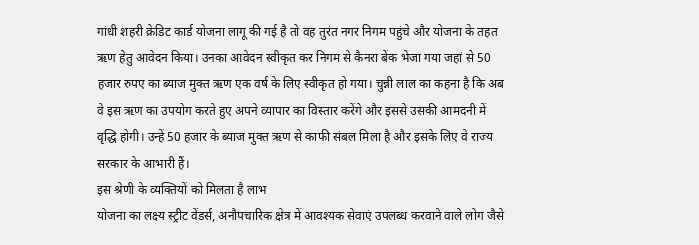गांधी शहरी क्रेडिट कार्ड योजना लागू की गई है तो वह तुरंत नगर निगम पहुंचे और योजना के तहत ऋण हेतु आवेदन किया। उनका आवेदन स्वीकृत कर निगम से कैनरा बेंक भेजा गया जहां से 50 हजार रुपए का ब्याज मुक्त ऋण एक वर्ष के लिए स्वीकृत हो गया। चुन्नी लाल का कहना है कि अब वे इस ऋण का उपयोग करते हुए अपने व्यापार का विस्तार करेंगे और इससे उसकी आमदनी में वृद्धि होगी। उन्हें 50 हजार के ब्याज मुक्त ऋण से काफी संबल मिला है और इसके लिए वे राज्य सरकार के आभारी हैं।
इस श्रेणी के व्यक्तियों को मिलता है लाभ
योजना का लक्ष्य स्ट्रीट वेंडर्स, अनौपचारिक क्षेत्र में आवश्यक सेवाएं उपलब्ध करवाने वाले लोग जैसे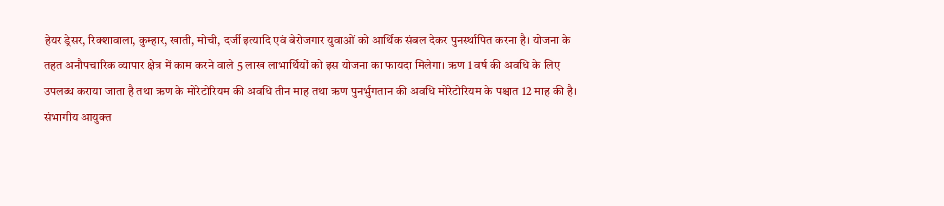हेयर ड्रेसर, रिक्शावाला, कुम्हार, खाती, मोची, दर्जी इत्यादि एवं बेरोजगार युवाओं को आर्थिक संबल देकर पुनर्स्थापित करना है। योजना के तहत अनौपचारिक व्यापार क्षेत्र में काम करने वाले 5 लाख लाभार्थियों को इस योजना का फायदा मिलेगा। ऋण 1 वर्ष की अवधि के लिए उपलब्ध कराया जाता है तथा ऋण के मोरेटोरियम की अवधि तीन माह तथा ऋण पुनर्भुगतान की अवधि मोरेटोरियम के पश्चात 12 माह की है।
संभागीय आयुक्त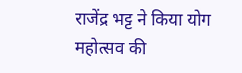राजेंद्र भट्ट ने किया योग महोत्सव की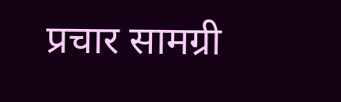प्रचार सामग्री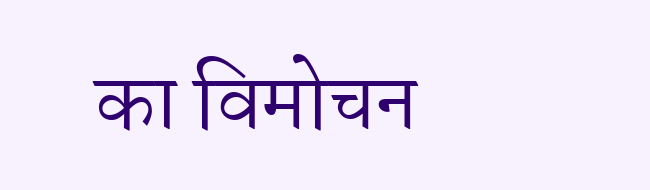का विमोचन